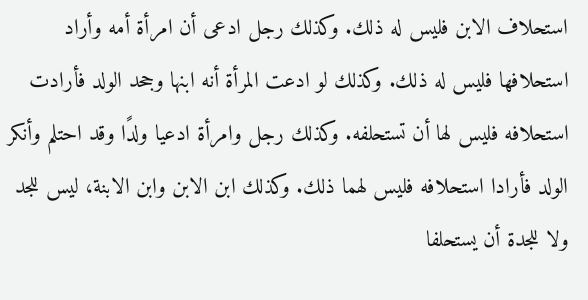استحلاف الابن فليس له ذلك. وكذلك رجل ادعى أن امرأة أمه وأراد استحلافها فليس له ذلك. وكذلك لو ادعت المرأة أنه ابنها وجحد الولد فأرادت استحلافه فليس لها أن تستحلفه. وكذلك رجل وامرأة ادعيا ولدًا وقد احتلم وأنكر الولد فأرادا استحلافه فليس لهما ذلك. وكذلك ابن الابن وابن الابنة، ليس للجد ولا للجدة أن يستحلفا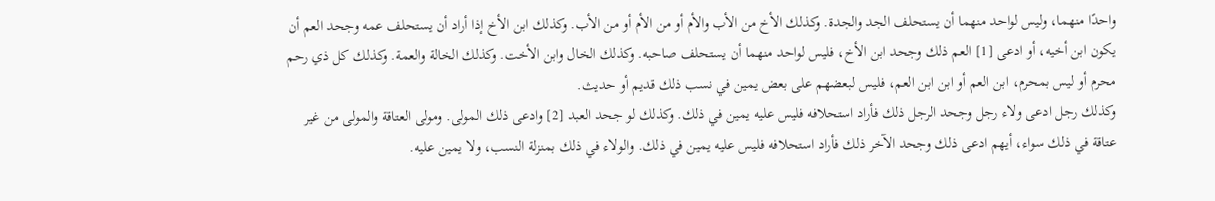واحدًا منهما، وليس لواحد منهما أن يستحلف الجد والجدة. وكذلك الأخ من الأب والأم أو من الأم أو من الأب. وكذلك ابن الأخ إذا أراد أن يستحلف عمه وجحد العم أن يكون ابن أخيه، أو ادعى [1] العم ذلك وجحد ابن الأخ، فليس لواحد منهما أن يستحلف صاحبه. وكذلك الخال وابن الأخت. وكذلك الخالة والعمة. وكذلك كل ذي رحم محرم أو ليس بمحرم، ابن العم أو ابن ابن العم، فليس لبعضهم على بعض يمين في نسب ذلك قديم أو حديث.
وكذلك رجل ادعى ولاء رجل وجحد الرجل ذلك فأراد استحلافه فليس عليه يمين في ذلك. وكذلك لو جحد العبد [2] وادعى ذلك المولى. ومولى العتاقة والمولى من غير عتاقة في ذلك سواء، أيهم ادعى ذلك وجحد الآخر ذلك فأراد استحلافه فليس عليه يمين في ذلك. والولاء في ذلك بمنزلة النسب، ولا يمين عليه.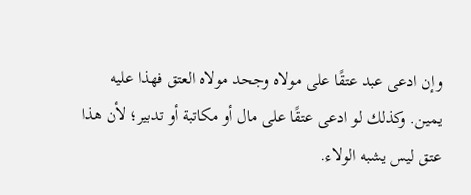وإن ادعى عبد عتقًا على مولاه وجحد مولاه العتق فهذا عليه يمين. وكذلك لو ادعى عتقًا على مال أو مكاتبة أو تدبير؛ لأن هذا عتق ليس يشبه الولاء.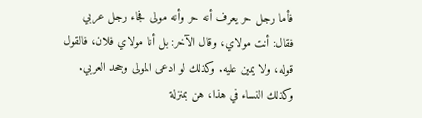فأما رجل حر يعرف أنه حر وأنه مولى فجاء رجل عربي فقال: أنت مولاي، وقال الآخر: بل أنا مولاي فلان، فالقول قوله، ولا يمين عليه. وكذلك لو ادعى المولى وجحد العربي.
وكذلك النساء في هذا، هن بمنزلة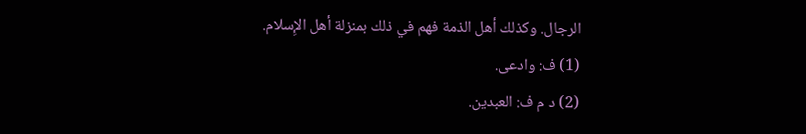الرجال. وكذلك أهل الذمة فهم في ذلك بمنزلة أهل الإِسلام.
(1) ف: وادعى.
(2) د م ف: العبدين.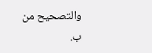والتصحيح من ب.